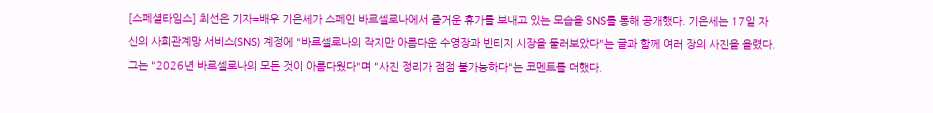[스페셜타임스] 최선은 기자=배우 기은세가 스페인 바르셀로나에서 즐거운 휴가를 보내고 있는 모습을 SNS를 통해 공개했다. 기은세는 17일 자신의 사회관계망 서비스(SNS) 계정에 "바르셀로나의 작지만 아름다운 수영장과 빈티지 시장을 둘러보았다"는 글과 함께 여러 장의 사진을 올렸다. 그는 "2026년 바르셀로나의 모든 것이 아름다웠다"며 "사진 정리가 점점 불가능하다"는 코멘트를 더했다.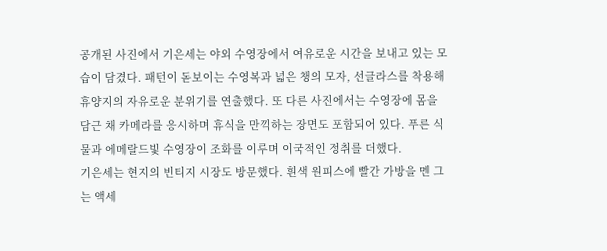공개된 사진에서 기은세는 야외 수영장에서 여유로운 시간을 보내고 있는 모습이 담겼다. 패턴이 돋보이는 수영복과 넓은 챙의 모자, 선글라스를 착용해 휴양지의 자유로운 분위기를 연출했다. 또 다른 사진에서는 수영장에 몸을 담근 채 카메라를 응시하며 휴식을 만끽하는 장면도 포함되어 있다. 푸른 식물과 에메랄드빛 수영장이 조화를 이루며 이국적인 정취를 더했다.
기은세는 현지의 빈티지 시장도 방문했다. 흰색 원피스에 빨간 가방을 멘 그는 액세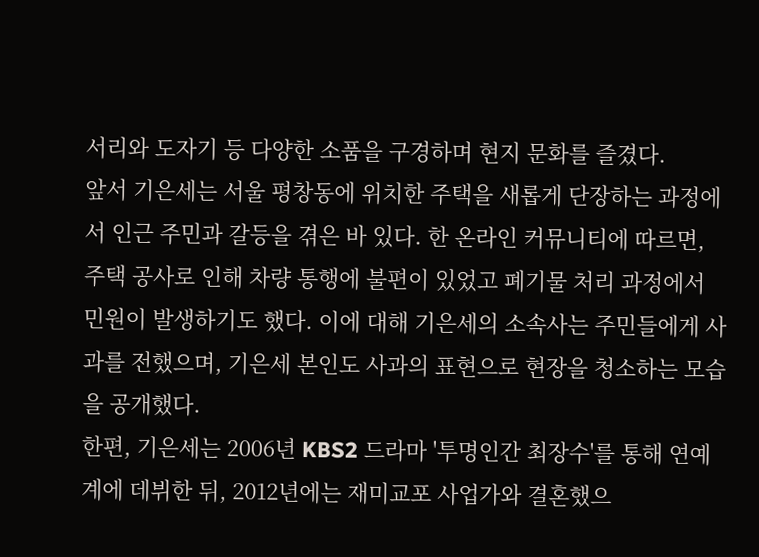서리와 도자기 등 다양한 소품을 구경하며 현지 문화를 즐겼다.
앞서 기은세는 서울 평창동에 위치한 주택을 새롭게 단장하는 과정에서 인근 주민과 갈등을 겪은 바 있다. 한 온라인 커뮤니티에 따르면, 주택 공사로 인해 차량 통행에 불편이 있었고 폐기물 처리 과정에서 민원이 발생하기도 했다. 이에 대해 기은세의 소속사는 주민들에게 사과를 전했으며, 기은세 본인도 사과의 표현으로 현장을 청소하는 모습을 공개했다.
한편, 기은세는 2006년 KBS2 드라마 '투명인간 최장수'를 통해 연예계에 데뷔한 뒤, 2012년에는 재미교포 사업가와 결혼했으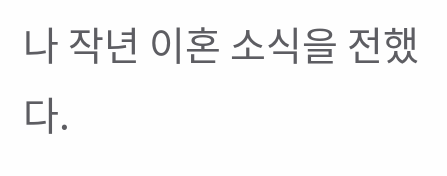나 작년 이혼 소식을 전했다.